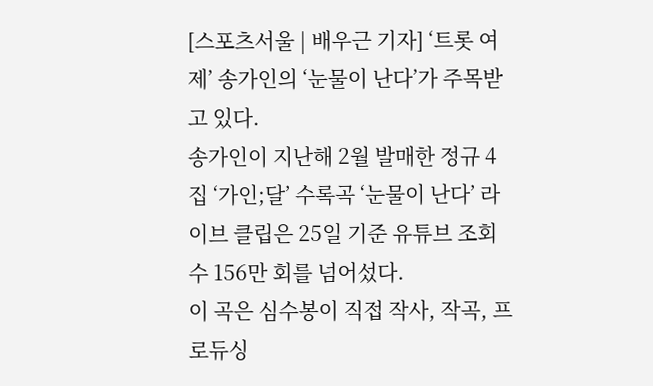[스포츠서울 | 배우근 기자] ‘트롯 여제’ 송가인의 ‘눈물이 난다’가 주목받고 있다.
송가인이 지난해 2월 발매한 정규 4집 ‘가인;달’ 수록곡 ‘눈물이 난다’ 라이브 클립은 25일 기준 유튜브 조회수 156만 회를 넘어섰다.
이 곡은 심수봉이 직접 작사, 작곡, 프로듀싱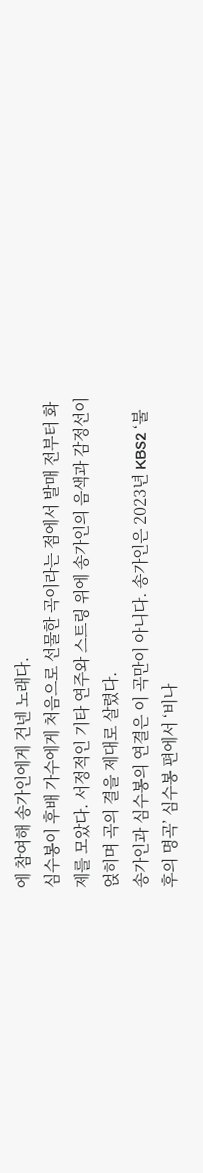에 참여해 송가인에게 건넨 노래다.
심수봉이 후배 가수에게 처음으로 선물한 곡이라는 점에서 발매 전부터 화제를 모았다. 서정적인 기타 연주와 스트링 위에 송가인의 음색과 감정선이 얹히며 곡의 결을 제대로 살렸다.
송가인과 심수봉의 연결은 이 곡만이 아니다. 송가인은 2023년 KBS2 ‘불후의 명곡’ 심수봉 편에서 ‘비나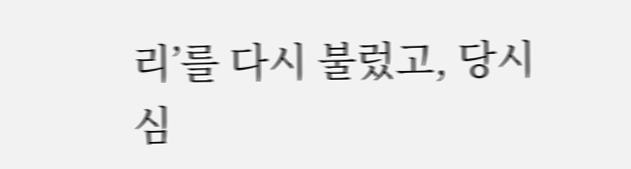리’를 다시 불렀고, 당시 심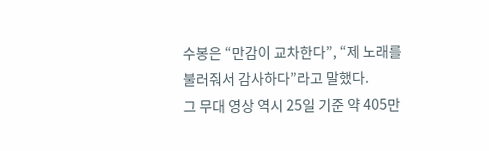수봉은 “만감이 교차한다”, “제 노래를 불러줘서 감사하다”라고 말했다.
그 무대 영상 역시 25일 기준 약 405만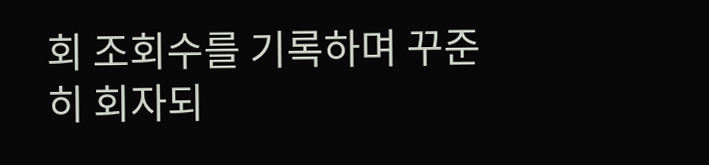회 조회수를 기록하며 꾸준히 회자되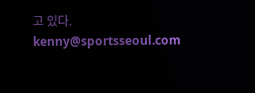고 있다.
kenny@sportsseoul.com